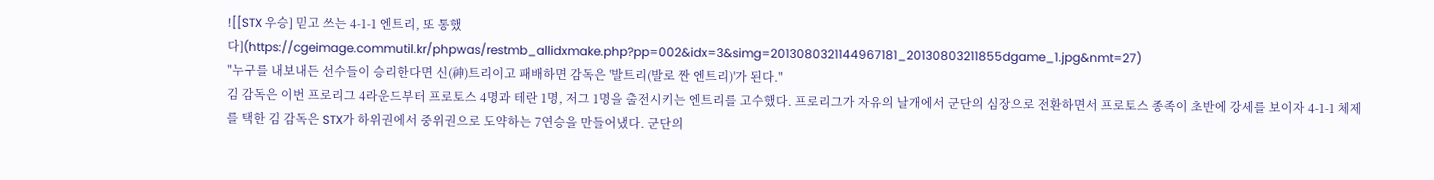![[STX 우승] 믿고 쓰는 4-1-1 엔트리, 또 통했다](https://cgeimage.commutil.kr/phpwas/restmb_allidxmake.php?pp=002&idx=3&simg=2013080321144967181_20130803211855dgame_1.jpg&nmt=27)
"누구를 내보내든 선수들이 승리한다면 신(神)트리이고 패배하면 감독은 '발트리(발로 짠 엔트리)'가 된다."
김 감독은 이번 프로리그 4라운드부터 프로토스 4명과 테란 1명, 저그 1명을 출전시키는 엔트리를 고수했다. 프로리그가 자유의 날개에서 군단의 심장으로 전환하면서 프로토스 종족이 초반에 강세를 보이자 4-1-1 체제를 택한 김 감독은 STX가 하위권에서 중위권으로 도약하는 7연승을 만들어냈다. 군단의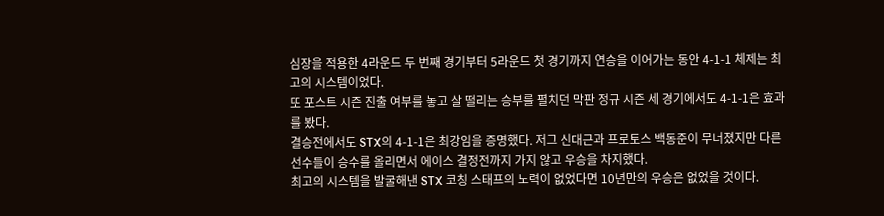심장을 적용한 4라운드 두 번째 경기부터 5라운드 첫 경기까지 연승을 이어가는 동안 4-1-1 체제는 최고의 시스템이었다.
또 포스트 시즌 진출 여부를 놓고 살 떨리는 승부를 펼치던 막판 정규 시즌 세 경기에서도 4-1-1은 효과를 봤다.
결승전에서도 STX의 4-1-1은 최강임을 증명했다. 저그 신대근과 프로토스 백동준이 무너졌지만 다른 선수들이 승수를 올리면서 에이스 결정전까지 가지 않고 우승을 차지했다.
최고의 시스템을 발굴해낸 STX 코칭 스태프의 노력이 없었다면 10년만의 우승은 없었을 것이다.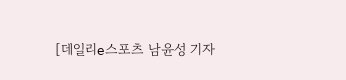[데일리e스포츠 남윤성 기자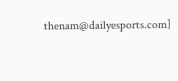thenam@dailyesports.com]